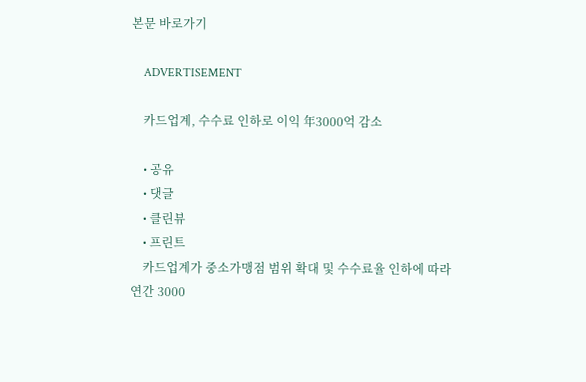본문 바로가기

    ADVERTISEMENT

    카드업계, 수수료 인하로 이익 年3000억 감소

    • 공유
    • 댓글
    • 클린뷰
    • 프린트
    카드업계가 중소가맹점 범위 확대 및 수수료율 인하에 따라 연간 3000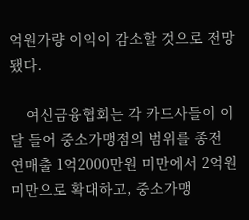억원가량 이익이 감소할 것으로 전망됐다.

    여신금융협회는 각 카드사들이 이달 들어 중소가맹점의 범위를 종전 연매출 1억2000만원 미만에서 2억원 미만으로 확대하고, 중소가맹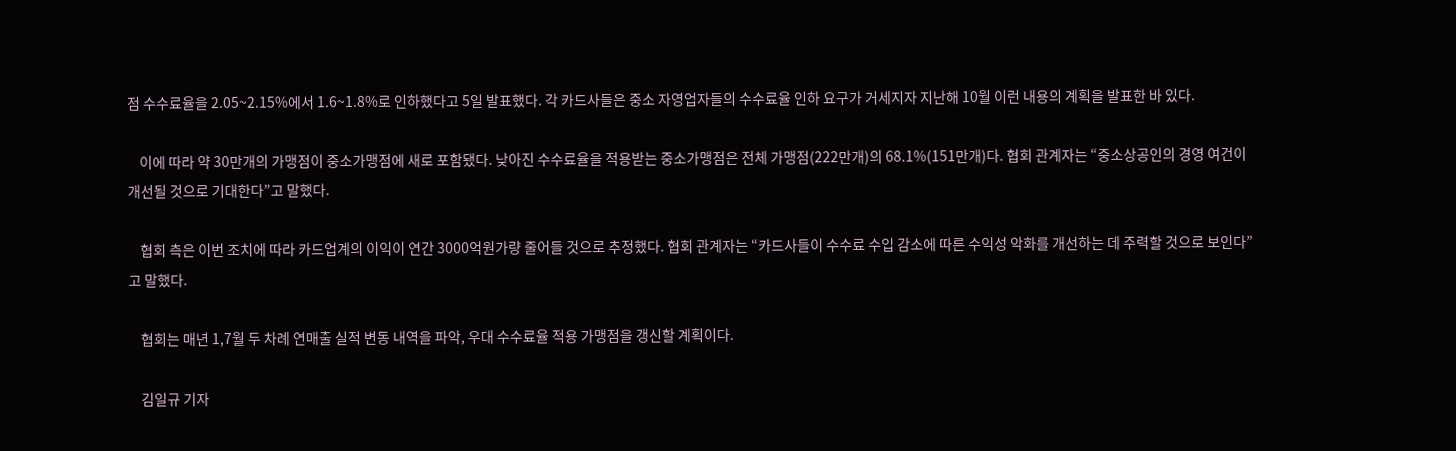점 수수료율을 2.05~2.15%에서 1.6~1.8%로 인하했다고 5일 발표했다. 각 카드사들은 중소 자영업자들의 수수료율 인하 요구가 거세지자 지난해 10월 이런 내용의 계획을 발표한 바 있다.

    이에 따라 약 30만개의 가맹점이 중소가맹점에 새로 포함됐다. 낮아진 수수료율을 적용받는 중소가맹점은 전체 가맹점(222만개)의 68.1%(151만개)다. 협회 관계자는 “중소상공인의 경영 여건이 개선될 것으로 기대한다”고 말했다.

    협회 측은 이번 조치에 따라 카드업계의 이익이 연간 3000억원가량 줄어들 것으로 추정했다. 협회 관계자는 “카드사들이 수수료 수입 감소에 따른 수익성 악화를 개선하는 데 주력할 것으로 보인다”고 말했다.

    협회는 매년 1,7월 두 차례 연매출 실적 변동 내역을 파악, 우대 수수료율 적용 가맹점을 갱신할 계획이다.

    김일규 기자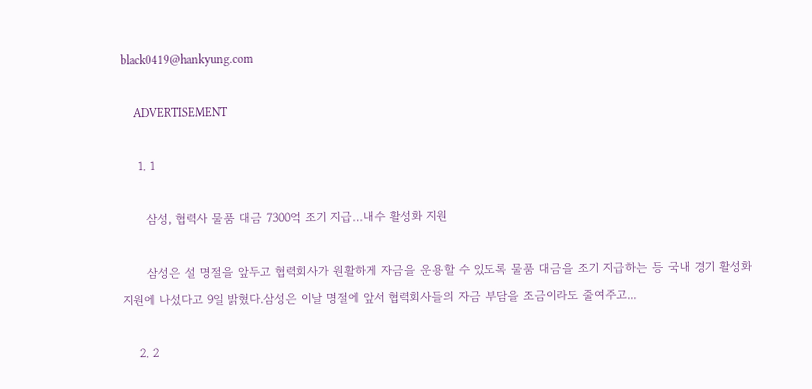black0419@hankyung.com

    ADVERTISEMENT

    1. 1

      삼성, 협력사 물품 대금 7300억 조기 지급…내수 활성화 지원

      삼성은 설 명절을 앞두고 협력회사가 원활하게 자금을 운용할 수 있도록 물품 대금을 조기 지급하는 등 국내 경기 활성화 지원에 나섰다고 9일 밝혔다.삼성은 이날 명절에 앞서 협력회사들의 자금 부담을 조금이라도 줄여주고...

    2. 2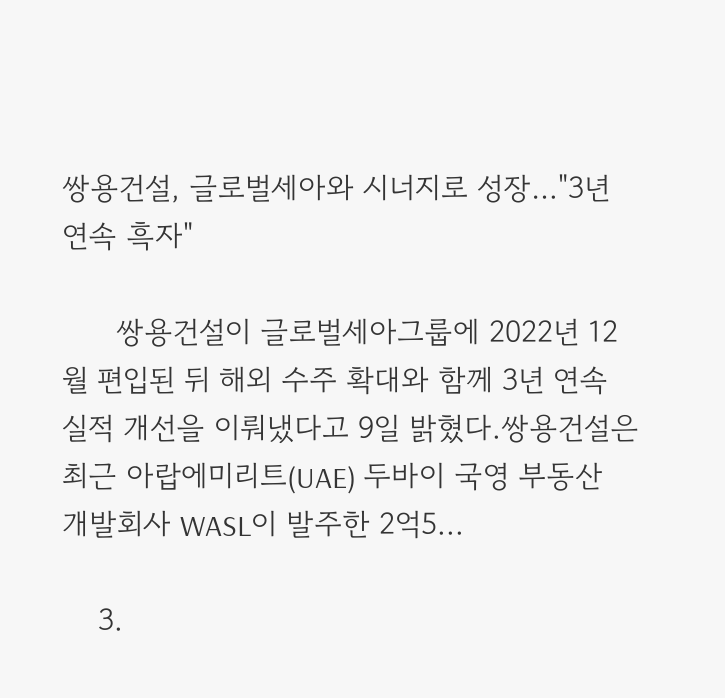쌍용건설, 글로벌세아와 시너지로 성장…"3년 연속 흑자"

      쌍용건설이 글로벌세아그룹에 2022년 12월 편입된 뒤 해외 수주 확대와 함께 3년 연속 실적 개선을 이뤄냈다고 9일 밝혔다.쌍용건설은 최근 아랍에미리트(UAE) 두바이 국영 부동산 개발회사 WASL이 발주한 2억5...

    3.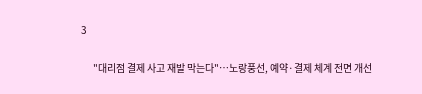3

      "대리점 결제 사고 재발 막는다"…노랑풍선, 예약·결제 체계 전면 개선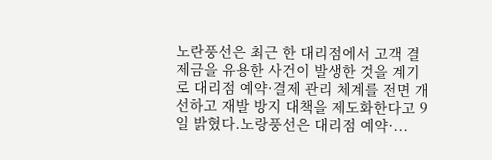노란풍선은 최근 한 대리점에서 고객 결제금을 유용한 사건이 발생한 것을 계기로 대리점 예약·결제 관리 체계를 전면 개선하고 재발 방지 대책을 제도화한다고 9일 밝혔다.노랑풍선은 대리점 예약·...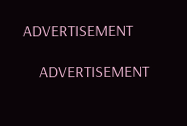ADVERTISEMENT

    ADVERTISEMENT